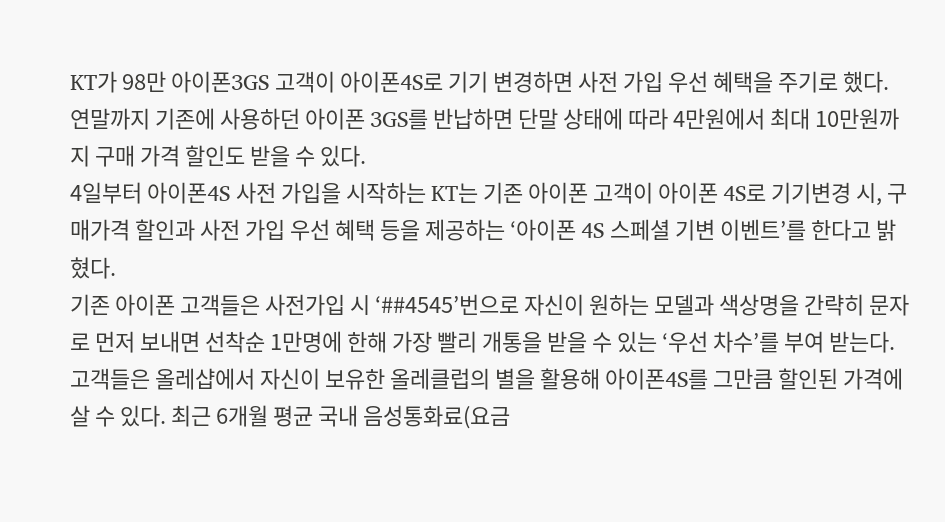KT가 98만 아이폰3GS 고객이 아이폰4S로 기기 변경하면 사전 가입 우선 혜택을 주기로 했다.
연말까지 기존에 사용하던 아이폰 3GS를 반납하면 단말 상태에 따라 4만원에서 최대 10만원까지 구매 가격 할인도 받을 수 있다.
4일부터 아이폰4S 사전 가입을 시작하는 KT는 기존 아이폰 고객이 아이폰 4S로 기기변경 시, 구매가격 할인과 사전 가입 우선 혜택 등을 제공하는 ‘아이폰 4S 스페셜 기변 이벤트’를 한다고 밝혔다.
기존 아이폰 고객들은 사전가입 시 ‘##4545’번으로 자신이 원하는 모델과 색상명을 간략히 문자로 먼저 보내면 선착순 1만명에 한해 가장 빨리 개통을 받을 수 있는 ‘우선 차수’를 부여 받는다.
고객들은 올레샵에서 자신이 보유한 올레클럽의 별을 활용해 아이폰4S를 그만큼 할인된 가격에 살 수 있다. 최근 6개월 평균 국내 음성통화료(요금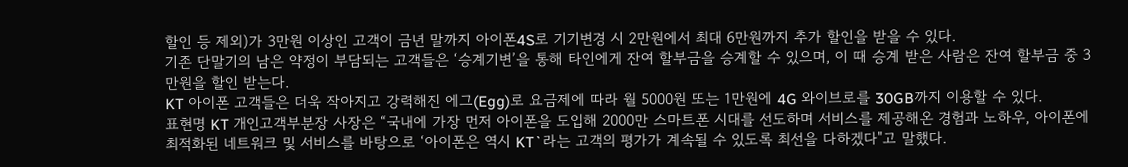할인 등 제외)가 3만원 이상인 고객이 금년 말까지 아이폰4S로 기기변경 시 2만원에서 최대 6만원까지 추가 할인을 받을 수 있다.
기존 단말기의 남은 약정이 부담되는 고객들은 ‘승계기변’을 통해 타인에게 잔여 할부금을 승계할 수 있으며, 이 때 승계 받은 사람은 잔여 할부금 중 3만원을 할인 받는다.
KT 아이폰 고객들은 더욱 작아지고 강력해진 에그(Egg)로 요금제에 따라 월 5000원 또는 1만원에 4G 와이브로를 30GB까지 이용할 수 있다.
표현명 KT 개인고객부분장 사장은 “국내에 가장 먼저 아이폰을 도입해 2000만 스마트폰 시대를 선도하며 서비스를 제공해온 경험과 노하우, 아이폰에 최적화된 네트워크 및 서비스를 바탕으로 ‘아이폰은 역시 KT`라는 고객의 평가가 계속될 수 있도록 최선을 다하겠다"고 말했다.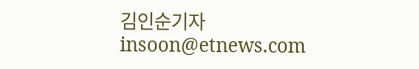김인순기자 insoon@etnews.com